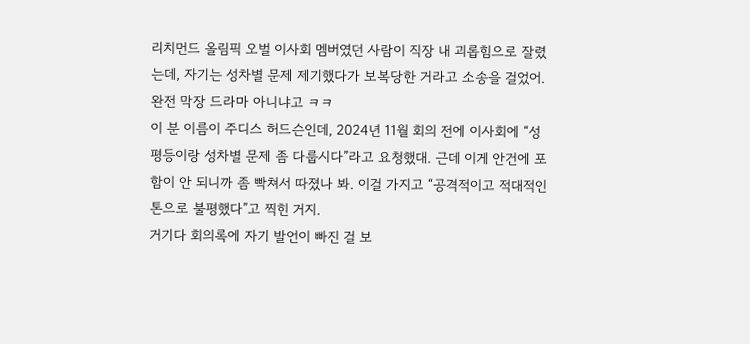리치먼드 올림픽 오벌 이사회 멤버였던 사람이 직장 내 괴롭힘으로 잘렸는데, 자기는 성차별 문제 제기했다가 보복당한 거라고 소송을 걸었어. 완전 막장 드라마 아니냐고 ㅋㅋ
이 분 이름이 주디스 허드슨인데, 2024년 11월 회의 전에 이사회에 “성 평등이랑 성차별 문제 좀 다룹시다”라고 요청했대. 근데 이게 안건에 포함이 안 되니까 좀 빡쳐서 따졌나 봐. 이걸 가지고 “공격적이고 적대적인 톤으로 불평했다”고 찍힌 거지.
거기다 회의록에 자기 발언이 빠진 걸 보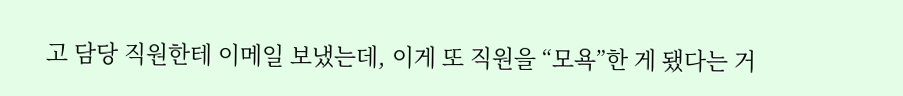고 담당 직원한테 이메일 보냈는데, 이게 또 직원을 “모욕”한 게 됐다는 거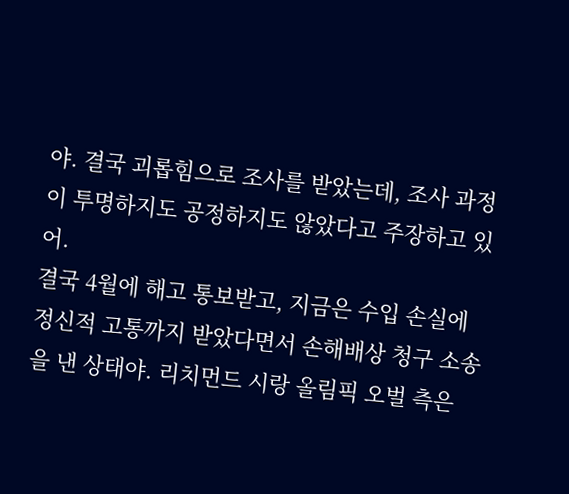야. 결국 괴롭힘으로 조사를 받았는데, 조사 과정이 투명하지도 공정하지도 않았다고 주장하고 있어.
결국 4월에 해고 통보받고, 지금은 수입 손실에 정신적 고통까지 받았다면서 손해배상 청구 소송을 낸 상태야. 리치먼드 시랑 올림픽 오벌 측은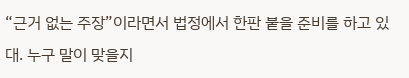“근거 없는 주장”이라면서 법정에서 한판 붙을 준비를 하고 있대. 누구 말이 맞을지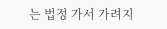는 법정 가서 가려지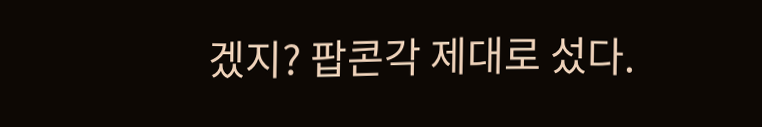겠지? 팝콘각 제대로 섰다.